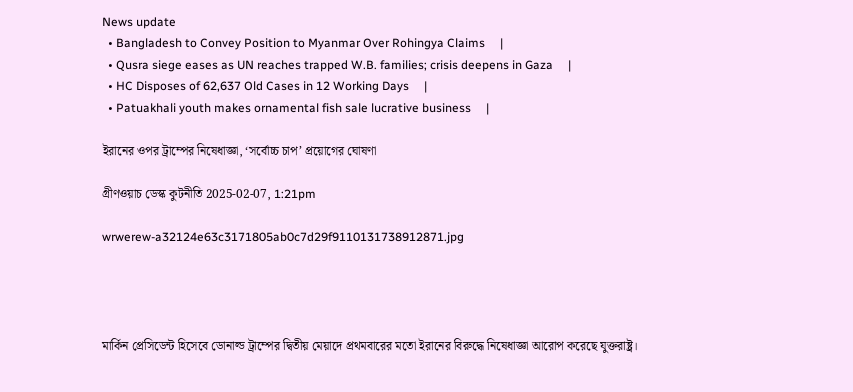News update
  • Bangladesh to Convey Position to Myanmar Over Rohingya Claims     |
  • Qusra siege eases as UN reaches trapped W.B. families; crisis deepens in Gaza     |
  • HC Disposes of 62,637 Old Cases in 12 Working Days     |
  • Patuakhali youth makes ornamental fish sale lucrative business     |

ইরানের ওপর ট্রাম্পের নিষেধাজ্ঞা, ‘সর্বোচ্চ চাপ’ প্রয়োগের ঘোষণা

গ্রীণওয়াচ ডেস্ক কুটনীতি 2025-02-07, 1:21pm

wrwerew-a32124e63c3171805ab0c7d29f9110131738912871.jpg




মার্কিন প্রেসিডেন্ট হিসেবে ডোনাল্ড ট্রাম্পের দ্বিতীয় মেয়াদে প্রথমবারের মতো ইরানের বিরুদ্ধে নিষেধাজ্ঞা আরোপ করেছে যুক্তরাষ্ট্র।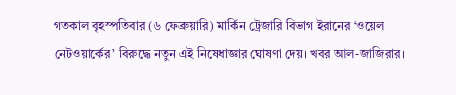গতকাল বৃহস্পতিবার (৬ ফেব্রুয়ারি) মার্কিন ট্রেজারি বিভাগ ইরানের ‘ওয়েল নেটওয়ার্কের’ বিরুদ্ধে নতুন এই নিষেধাজ্ঞার ঘোষণা দেয়। খবর আল-জাজিরার।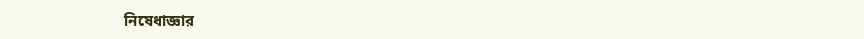নিষেধাজ্ঞার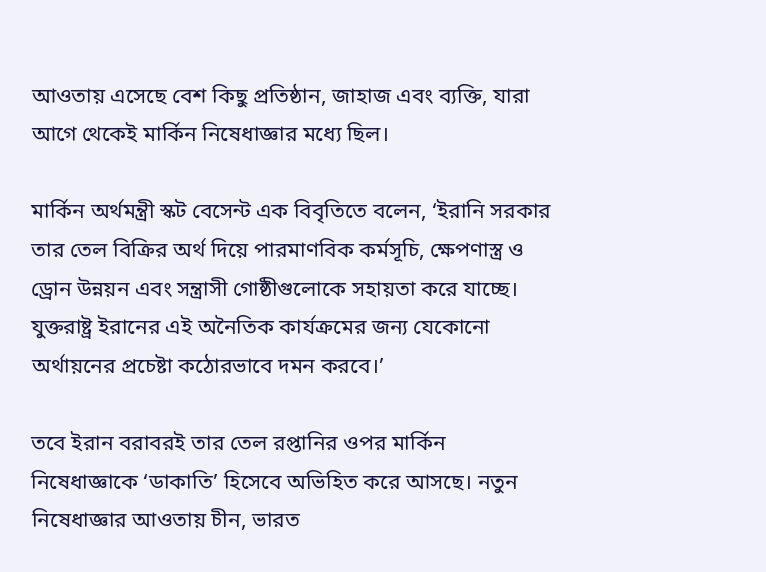আওতায় এসেছে বেশ কিছু প্রতিষ্ঠান, জাহাজ এবং ব্যক্তি, যারা আগে থেকেই মার্কিন নিষেধাজ্ঞার মধ্যে ছিল।

মার্কিন অর্থমন্ত্রী স্কট বেসেন্ট এক বিবৃতিতে বলেন, ‘ইরানি সরকার তার তেল বিক্রির অর্থ দিয়ে পারমাণবিক কর্মসূচি, ক্ষেপণাস্ত্র ও ড্রোন উন্নয়ন এবং সন্ত্রাসী গোষ্ঠীগুলোকে সহায়তা করে যাচ্ছে। যুক্তরাষ্ট্র ইরানের এই অনৈতিক কার্যক্রমের জন্য যেকোনো অর্থায়নের প্রচেষ্টা কঠোরভাবে দমন করবে।’

তবে ইরান বরাবরই তার তেল রপ্তানির ওপর মার্কিন নিষেধাজ্ঞাকে ‘ডাকাতি’ হিসেবে অভিহিত করে আসছে। নতুন নিষেধাজ্ঞার আওতায় চীন, ভারত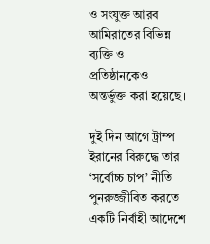ও সংযুক্ত আরব আমিরাতের বিভিন্ন ব্যক্তি ও প্রতিষ্ঠানকেও অন্তর্ভুক্ত করা হয়েছে।

দুই দিন আগে ট্রাম্প ইরানের বিরুদ্ধে তার ‘সর্বোচ্চ চাপ’ নীতি পুনরুজ্জীবিত করতে একটি নির্বাহী আদেশে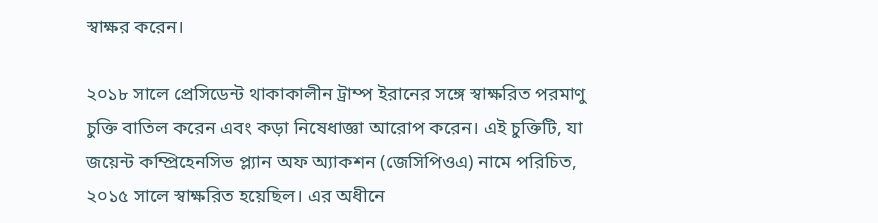স্বাক্ষর করেন।

২০১৮ সালে প্রেসিডেন্ট থাকাকালীন ট্রাম্প ইরানের সঙ্গে স্বাক্ষরিত পরমাণু চুক্তি বাতিল করেন এবং কড়া নিষেধাজ্ঞা আরোপ করেন। এই চুক্তিটি, যা জয়েন্ট কম্প্রিহেনসিভ প্ল্যান অফ অ্যাকশন (জেসিপিওএ) নামে পরিচিত, ২০১৫ সালে স্বাক্ষরিত হয়েছিল। এর অধীনে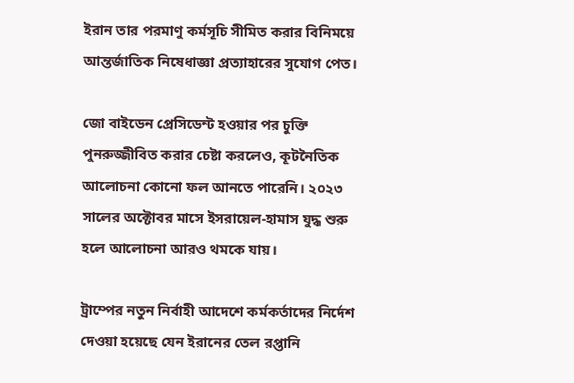ইরান তার পরমাণু কর্মসূচি সীমিত করার বিনিময়ে আন্তর্জাতিক নিষেধাজ্ঞা প্রত্যাহারের সুযোগ পেত।

জো বাইডেন প্রেসিডেন্ট হওয়ার পর চুক্তি পুনরুজ্জীবিত করার চেষ্টা করলেও, কূটনৈতিক আলোচনা কোনো ফল আনতে পারেনি। ২০২৩ সালের অক্টোবর মাসে ইসরায়েল-হামাস যুদ্ধ শুরু হলে আলোচনা আরও থমকে যায়।

ট্রাম্পের নতুন নির্বাহী আদেশে কর্মকর্তাদের নির্দেশ দেওয়া হয়েছে যেন ইরানের তেল রপ্তানি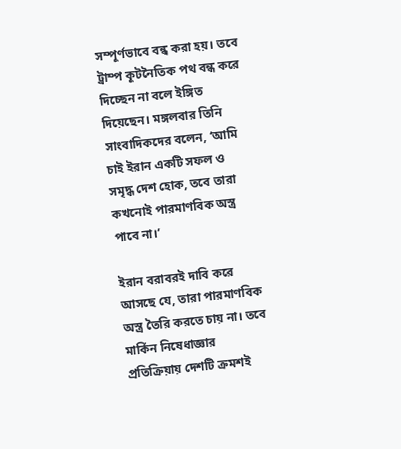সম্পূর্ণভাবে বন্ধ করা হয়। তবে ট্রাম্প কূটনৈতিক পথ বন্ধ করে দিচ্ছেন না বলে ইঙ্গিত দিয়েছেন। মঙ্গলবার তিনি সাংবাদিকদের বলেন, ‘আমি চাই ইরান একটি সফল ও সমৃদ্ধ দেশ হোক, তবে তারা কখনোই পারমাণবিক অস্ত্র পাবে না।’

ইরান বরাবরই দাবি করে আসছে যে, তারা পারমাণবিক অস্ত্র তৈরি করতে চায় না। তবে মার্কিন নিষেধাজ্ঞার প্রতিক্রিয়ায় দেশটি ক্রমশই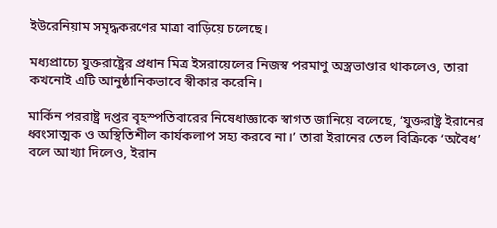ইউরেনিয়াম সমৃদ্ধকরণের মাত্রা বাড়িয়ে চলেছে।

মধ্যপ্রাচ্যে যুক্তরাষ্ট্রের প্রধান মিত্র ইসরায়েলের নিজস্ব পরমাণু অস্ত্রভাণ্ডার থাকলেও, তারা কখনোই এটি আনুষ্ঠানিকভাবে স্বীকার করেনি।

মার্কিন পররাষ্ট্র দপ্তর বৃহস্পতিবারের নিষেধাজ্ঞাকে স্বাগত জানিয়ে বলেছে, ‘যুক্তরাষ্ট্র ইরানের ধ্বংসাত্মক ও অস্থিতিশীল কার্যকলাপ সহ্য করবে না।’ তারা ইরানের তেল বিক্রিকে ‘অবৈধ’ বলে আখ্যা দিলেও, ইরান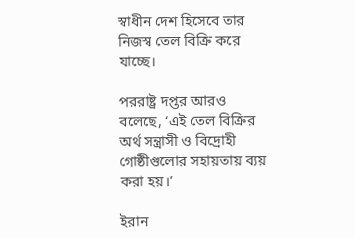স্বাধীন দেশ হিসেবে তার নিজস্ব তেল বিক্রি করে যাচ্ছে।

পররাষ্ট্র দপ্তর আরও বলেছে, ‘এই তেল বিক্রির অর্থ সন্ত্রাসী ও বিদ্রোহী গোষ্ঠীগুলোর সহায়তায় ব্যয় করা হয়।’

ইরান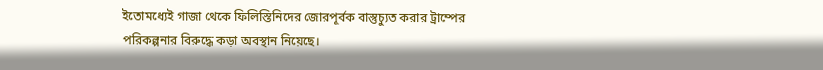ইতোমধ্যেই গাজা থেকে ফিলিস্তিনিদের জোরপূর্বক বাস্তুচ্যুত করার ট্রাম্পের পরিকল্পনার বিরুদ্ধে কড়া অবস্থান নিয়েছে।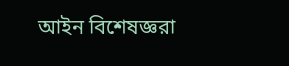আইন বিশেষজ্ঞরা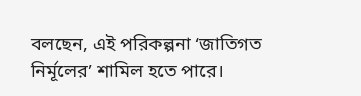বলছেন, এই পরিকল্পনা ‘জাতিগত নির্মূলের’ শামিল হতে পারে।